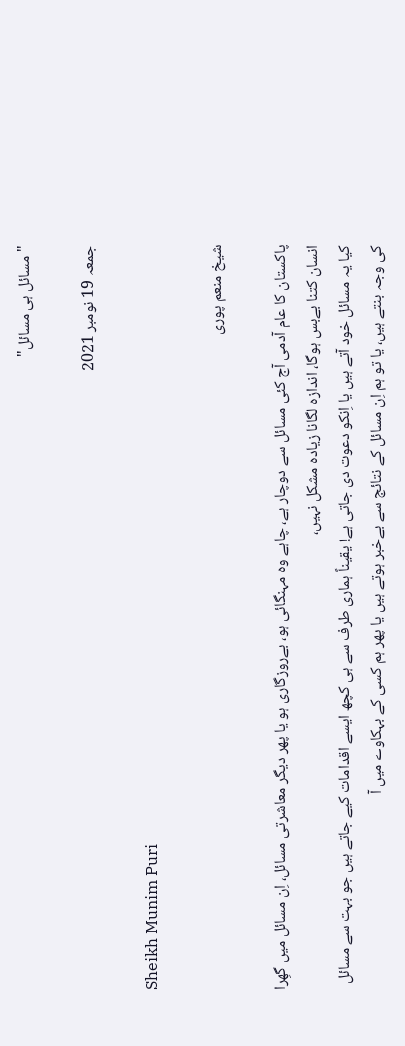"مسائل ہی مسائل"

جمعہ 19 نومبر 2021

Sheikh Munim Puri

شیخ منعم پوری

پاکستان کا عام آدمی آج کئی مسائل سے دوچار ہے، چاہے وہ مہنگائی ہو، بےروزگاری ہو یا پھر دیگر معاشرتی مسائل، اِن مسائل میں گھِرا انسان کتنا بےبس ہوگا، اندازہ لگانا زیادہ مشکل نہیں،
کیا یہ مسائل خود آتے ہیں یا اِنکو دعوت دی جاتی ہے! یقیناً ہماری طرف سے ہی کچھ ایسے اقدامات کیے جاتے ہیں جو بہت سے مسائل کی وجہ بنتے ہیں، یا تو ہم اِن مسائل کے نتائج سے بےخبر ہوتے ہیں یا پھر ہم کسی کے بہکاوے میں آ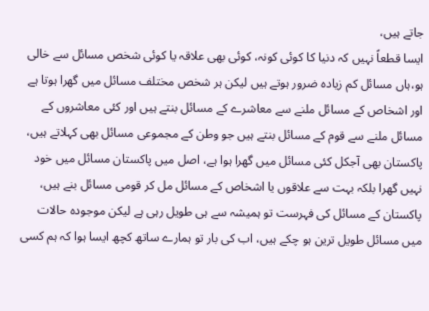جاتے ہیں،
ایسا قطعاً نہیں کہ دنیا کا کوئی کونہ، کوئی بھی علاقہ یا کوئی شخص مسائل سے خالی ہو،ہاں مسائل کم زیادہ ضرور ہوتے ہیں لیکن ہر شخص مختلف مسائل میں گھرا ہوتا ہے اور اشخاص کے مسائل ملنے سے معاشرے کے مسائل بنتے ہیں اور کئی معاشروں کے مسائل ملنے سے قوم کے مسائل بنتے ہیں جو وطن کے مجموعی مسائل بھی کہلاتے ہیں، پاکستان بھی آجکل کئی مسائل میں گھرا ہوا ہے، اصل میں پاکستان مسائل میں خود نہیں گھرا بلکہ بہت سے علاقوں یا اشخاص کے مسائل مل کر قومی مسائل بنے ہیں، پاکستان کے مسائل کی فہرست تو ہمیشہ سے ہی طویل رہی ہے لیکن موجودہ حالات میں مسائل طویل ترین ہو چکے ہیں، اب کی بار تو ہمارے ساتھ کچھ ایسا ہوا کہ ہم کسی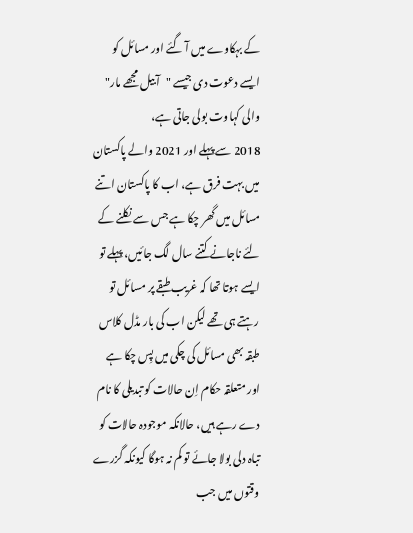کے بہکاوے میں آ گئے اور مسائل کو ایسے دعوت دی جیسے "آ بیل مجھے مار" والی کہاوت بولی جاتی ہے،
2018 سے پہلے اور 2021 والے پاکستان میں بہت فرق ہے، اب کا پاکستان اتنے مسائل میں گھر چکا ہے جس سے نکلنے کے لئے ناجانے کتنے سال لگ جائیں، پہلے تو ایسے ہوتا تھا کہ غریب طبقے پر مسائل تو رہتے ہی تھے لیکن اب کی بار مڈل کلاس طبقہ بھی مسائل کی چکی میں پِس چکا ہے اور متعلقہ حکام اِن حالات کو تبدیلی کا نام دے رہے ہیں، حالانکہ موجودہ حالات کو تباہ دلی بولا جائے تو کم نہ ہوگا کیونکہ گزرے وقتوں میں جب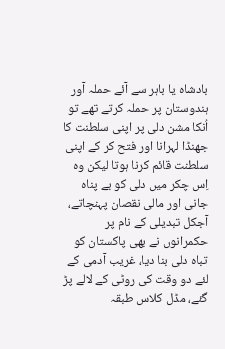بادشاہ یا باہر سے آئے حملہ آور ہندوستان پر حملہ کرتے تھے تو اُنکا مشن دلی پر اپنی سلطنت کا جھنڈا لہرانا اور فتح کر کے اپنی سلطنت قائم کرنا ہوتا لیکن وہ اِس چکر میں دلی کو بے پناہ جانی اور مالی نقصان پہنچاتے، آجکل تبدیلی کے نام پر حکمرانوں نے بھی پاکستان کو تباہ دلی بنا دیا، غریب آدمی کے لئے دو وقت کی روٹی کے لالے پڑ گئے، مڈل کلاس طبقہ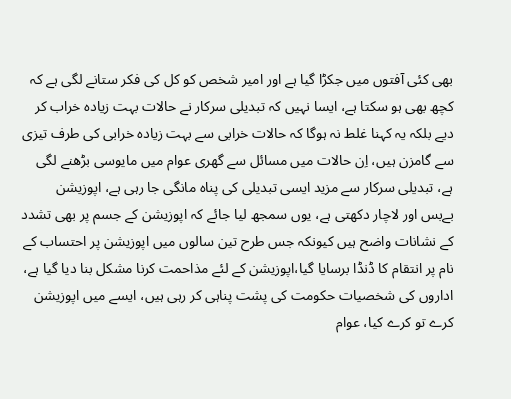بھی کئی آفتوں میں جکڑا گیا ہے اور امیر شخص کو کل کی فکر ستانے لگی ہے کہ کچھ بھی ہو سکتا ہے، ایسا نہیں کہ تبدیلی سرکار نے حالات بہت زیادہ خراب کر دیے بلکہ یہ کہنا غلط نہ ہوگا کہ حالات خرابی سے بہت زیادہ خرابی کی طرف تیزی سے گامزن ہیں، اِن حالات میں مسائل سے گھری عوام میں مایوسی بڑھنے لگی ہے، تبدیلی سرکار سے مزید ایسی تبدیلی کی پناہ مانگی جا رہی ہے، اپوزیشن بےبس اور لاچار دکھتی ہے، یوں سمجھ لیا جائے کہ اپوزیشن کے جسم پر بھی تشدد کے نشانات واضح ہیں کیونکہ جس طرح تین سالوں میں اپوزیشن پر احتساب کے نام پر انتقام کا ڈنڈا برسایا گیا،اپوزیشن کے لئے مذاحمت کرنا مشکل بنا دیا گیا ہے، اداروں کی شخصیات حکومت کی پشت پناہی کر رہی ہیں، ایسے میں اپوزیشن کرے تو کرے کیا، عوام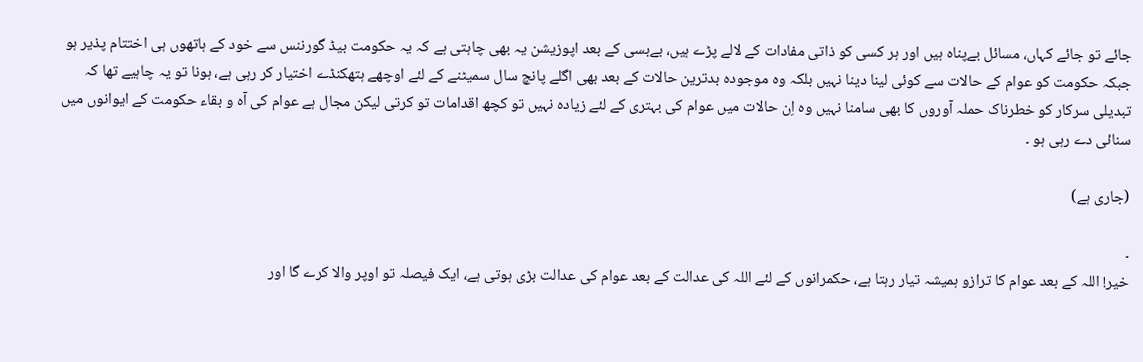جائے تو جائے کہاں، مسائل بےپناہ ہیں اور ہر کسی کو ذاتی مفادات کے لالے پڑے ہیں، بےبسی کے بعد اپوزیشن یہ بھی چاہتی ہے کہ یہ حکومت بیڈ گورننس سے خود کے ہاتھوں ہی اختتام پذیر ہو جبکہ حکومت کو عوام کے حالات سے کوئی لینا دینا نہیں بلکہ وہ موجودہ بدترین حالات کے بعد بھی اگلے پانچ سال سمیٹنے کے لئے اوچھے ہتھکنڈے اختیار کر رہی ہے، ہونا تو یہ چاہیے تھا کہ تبدیلی سرکار کو خطرناک حملہ آوروں کا بھی سامنا نہیں وہ اِن حالات میں عوام کی بہتری کے لئے زیادہ نہیں تو کچھ اقدامات تو کرتی لیکن مجال ہے عوام کی آہ و بقاء حکومت کے ایوانوں میں سنائی دے رہی ہو ۔

(جاری ہے)

۔
خیر! اللہ کے بعد عوام کا ترازو ہمیشہ تیار رہتا ہے، حکمرانوں کے لئے اللہ کی عدالت کے بعد عوام کی عدالت بڑی ہوتی ہے، ایک فیصلہ تو اوپر والا کرے گا اور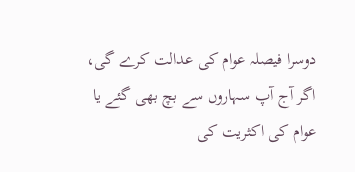دوسرا فیصلہ عوام کی عدالت کرے گی، اگر آج آپ سہاروں سے بچ بھی گئے یا عوام کی اکثریت کی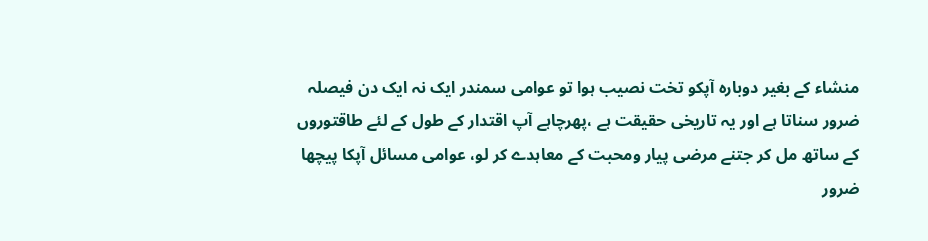منشاء کے بغیر دوبارہ آپکو تخت نصیب ہوا تو عوامی سمندر ایک نہ ایک دن فیصلہ ضرور سناتا ہے اور یہ تاریخی حقیقت ہے ،پھرچاہے آپ اقتدار کے طول کے لئے طاقتوروں کے ساتھ مل کر جتنے مرضی پیار ومحبت کے معاہدے کر لو، عوامی مسائل آپکا پیچھا ضرور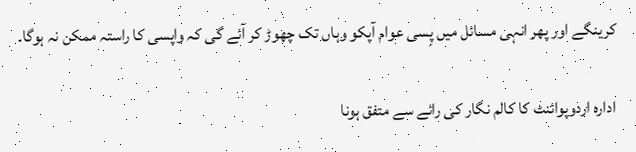کرینگے اور پھر انہی مسائل میں پِسی عوام آپکو وہاں تک چھوڑ کر آئے گی کہ واپسی کا راستہ ممکن نہ ہوگا۔

ادارہ اردوپوائنٹ کا کالم نگار کی رائے سے متفق ہونا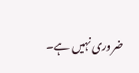ضروری نہیں ہے۔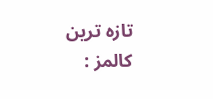تازہ ترین کالمز :